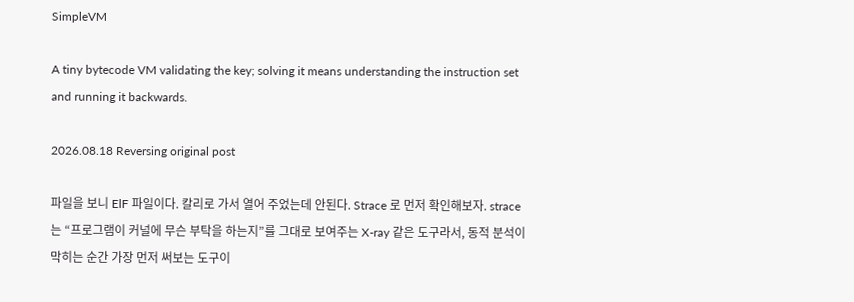SimpleVM

A tiny bytecode VM validating the key; solving it means understanding the instruction set and running it backwards.

2026.08.18 Reversing original post

파일을 보니 ElF 파일이다. 칼리로 가서 열어 주었는데 안된다. Strace 로 먼저 확인해보자. strace는 “프로그램이 커널에 무슨 부탁을 하는지”를 그대로 보여주는 X-ray 같은 도구라서, 동적 분석이 막히는 순간 가장 먼저 써보는 도구이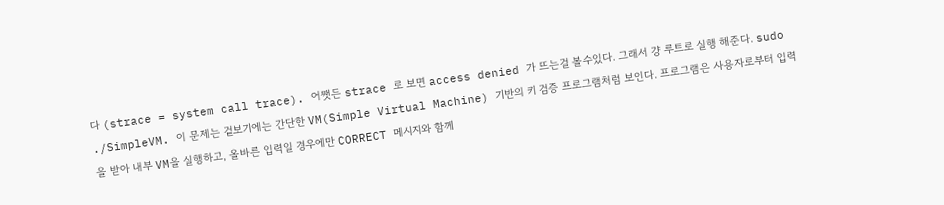다 (strace = system call trace). 어쨋든 strace 로 보면 access denied 가 뜨는걸 볼수있다. 그래서 걍 루트로 실행 해준다. sudo ./SimpleVM. 이 문제는 겉보기에는 간단한 VM(Simple Virtual Machine) 기반의 키 검증 프로그램처럼 보인다. 프로그램은 사용자로부터 입력을 받아 내부 VM을 실행하고, 올바른 입력일 경우에만 CORRECT 메시지와 함께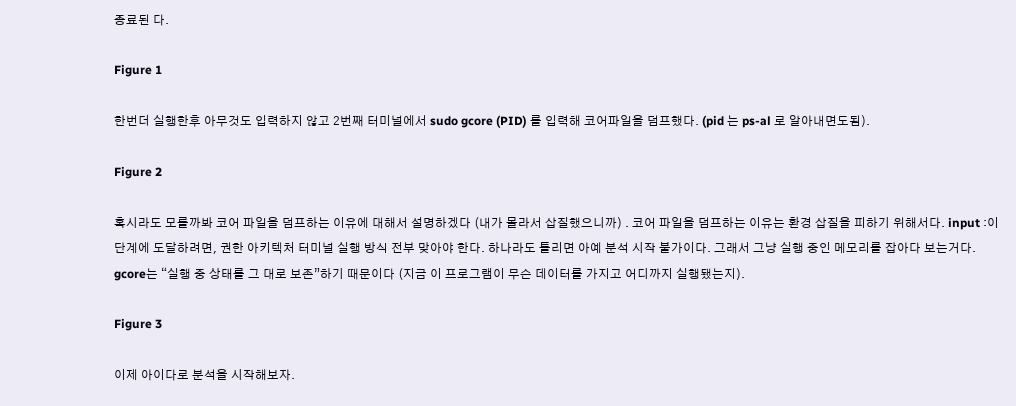종료된 다.

Figure 1

한번더 실행한후 아무것도 입력하지 않고 2번째 터미널에서 sudo gcore (PID) 를 입력해 코어파일을 덤프했다. (pid 는 ps-al 로 알아내면도됨).

Figure 2

혹시라도 모를까봐 코어 파일을 덤프하는 이유에 대해서 설명하겠다 (내가 몰라서 삽질했으니까) . 코어 파일을 덤프하는 이유는 환경 삽질을 피하기 위해서다. input :이 단계에 도달하려면, 권한 아키텍처 터미널 실행 방식 전부 맞아야 한다. 하나라도 틀리면 아예 분석 시작 불가이다. 그래서 그냥 실행 중인 메모리를 잡아다 보는거다. gcore는 “실행 중 상태를 그 대로 보존”하기 때문이다 (지금 이 프로그램이 무슨 데이터를 가지고 어디까지 실행됐는지).

Figure 3

이제 아이다로 분석을 시작해보자.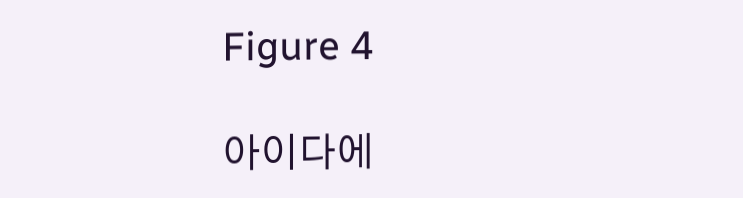Figure 4

아이다에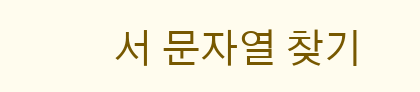서 문자열 찾기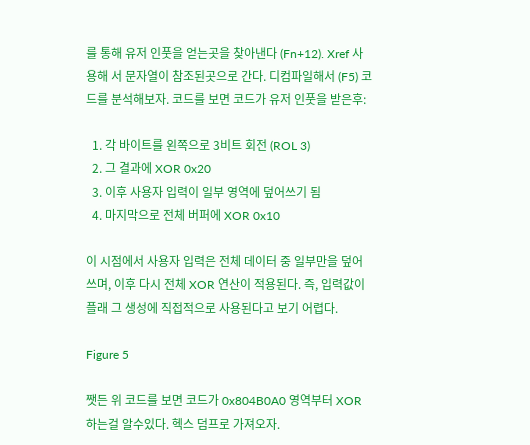를 통해 유저 인풋을 얻는곳을 찾아낸다 (Fn+12). Xref 사용해 서 문자열이 참조된곳으로 간다. 디컴파일해서 (F5) 코드를 분석해보자. 코드를 보면 코드가 유저 인풋을 받은후:

  1. 각 바이트를 왼쪽으로 3비트 회전 (ROL 3)
  2. 그 결과에 XOR 0x20
  3. 이후 사용자 입력이 일부 영역에 덮어쓰기 됨
  4. 마지막으로 전체 버퍼에 XOR 0x10

이 시점에서 사용자 입력은 전체 데이터 중 일부만을 덮어쓰며, 이후 다시 전체 XOR 연산이 적용된다. 즉, 입력값이 플래 그 생성에 직접적으로 사용된다고 보기 어렵다.

Figure 5

쨋든 위 코드를 보면 코드가 0x804B0A0 영역부터 XOR 하는걸 알수있다. 헥스 덤프로 가져오자.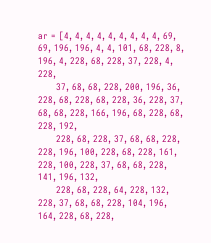ar = [4, 4, 4, 4, 4, 4, 4, 4, 4, 69, 69, 196, 196, 4, 4, 101, 68, 228, 8, 196, 4, 228, 68, 228, 37, 228, 4, 228,
      37, 68, 68, 228, 200, 196, 36, 228, 68, 228, 68, 228, 36, 228, 37, 68, 68, 228, 166, 196, 68, 228, 68, 228, 192,
      228, 68, 228, 37, 68, 68, 228, 228, 196, 100, 228, 68, 228, 161, 228, 100, 228, 37, 68, 68, 228, 141, 196, 132,
      228, 68, 228, 64, 228, 132, 228, 37, 68, 68, 228, 104, 196, 164, 228, 68, 228,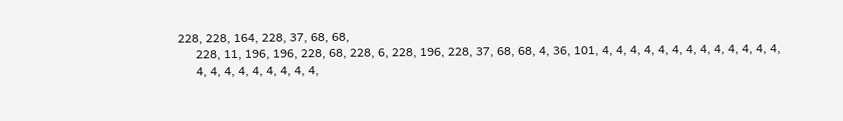228, 228, 164, 228, 37, 68, 68,
      228, 11, 196, 196, 228, 68, 228, 6, 228, 196, 228, 37, 68, 68, 4, 36, 101, 4, 4, 4, 4, 4, 4, 4, 4, 4, 4, 4, 4, 4,
      4, 4, 4, 4, 4, 4, 4, 4, 4,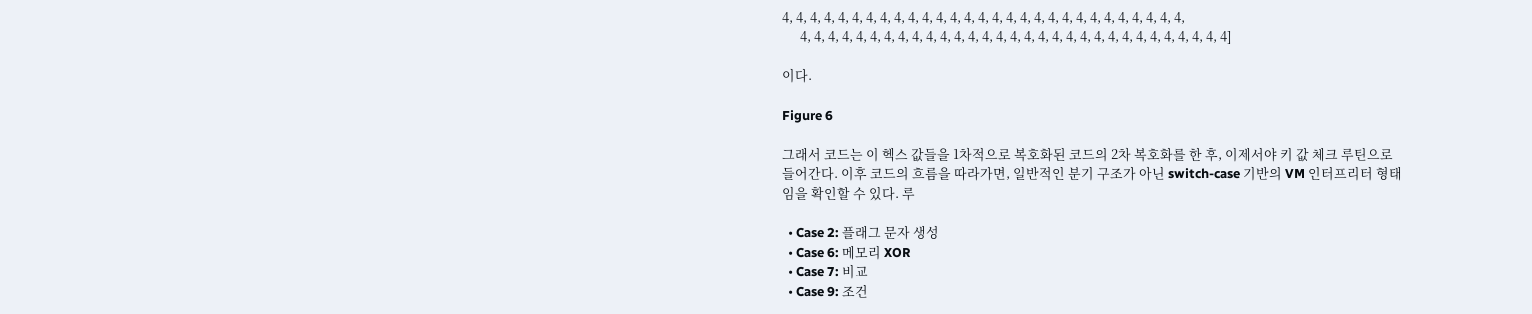4, 4, 4, 4, 4, 4, 4, 4, 4, 4, 4, 4, 4, 4, 4, 4, 4, 4, 4, 4, 4, 4, 4, 4, 4, 4, 4, 4, 4,
      4, 4, 4, 4, 4, 4, 4, 4, 4, 4, 4, 4, 4, 4, 4, 4, 4, 4, 4, 4, 4, 4, 4, 4, 4, 4, 4, 4, 4, 4, 4]

이다.

Figure 6

그래서 코드는 이 헥스 값들을 1차적으로 복호화된 코드의 2차 복호화를 한 후, 이제서야 키 값 체크 루틴으로 들어간다. 이후 코드의 흐름을 따라가면, 일반적인 분기 구조가 아닌 switch-case 기반의 VM 인터프리터 형태임을 확인할 수 있다. 루

  • Case 2: 플래그 문자 생성
  • Case 6: 메모리 XOR
  • Case 7: 비교
  • Case 9: 조건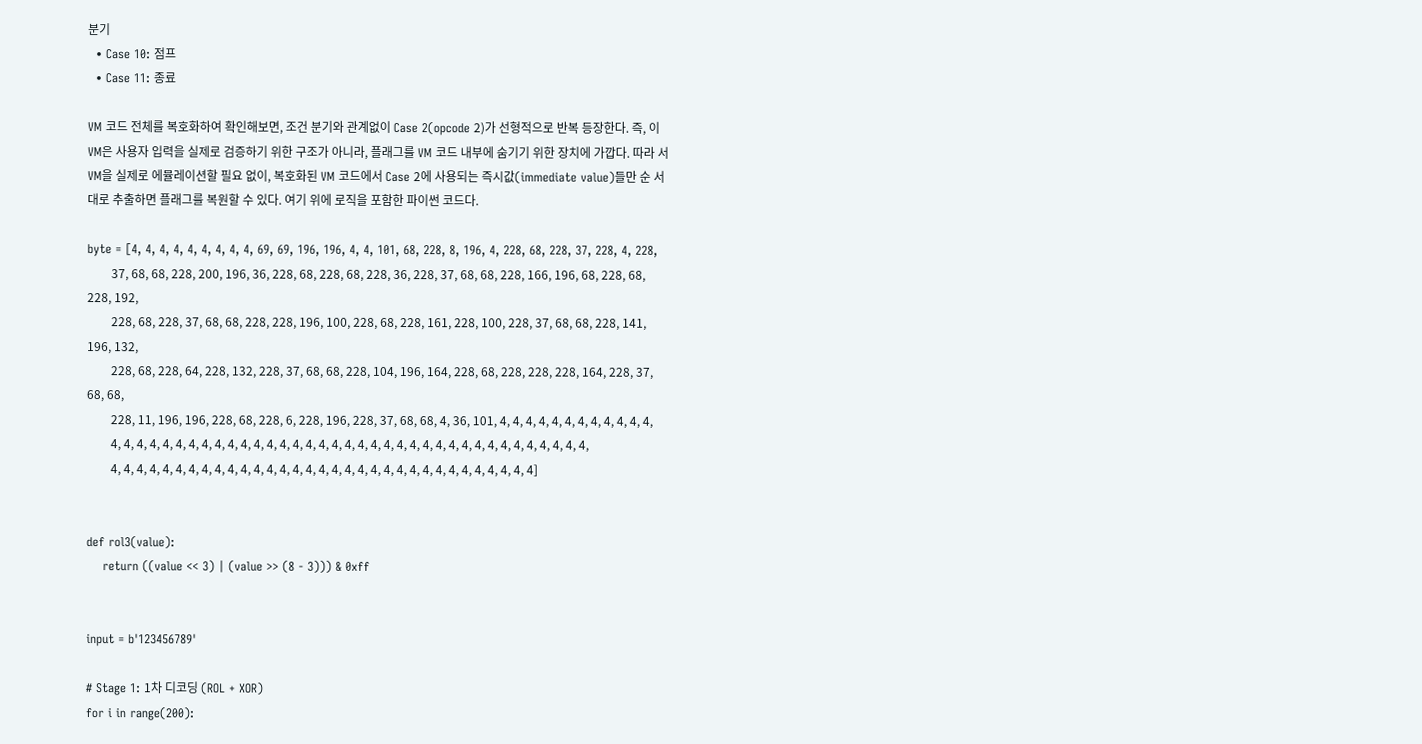분기
  • Case 10: 점프
  • Case 11: 종료

VM 코드 전체를 복호화하여 확인해보면, 조건 분기와 관계없이 Case 2(opcode 2)가 선형적으로 반복 등장한다. 즉, 이 VM은 사용자 입력을 실제로 검증하기 위한 구조가 아니라, 플래그를 VM 코드 내부에 숨기기 위한 장치에 가깝다. 따라 서 VM을 실제로 에뮬레이션할 필요 없이, 복호화된 VM 코드에서 Case 2에 사용되는 즉시값(immediate value)들만 순 서대로 추출하면 플래그를 복원할 수 있다. 여기 위에 로직을 포함한 파이썬 코드다.

byte = [4, 4, 4, 4, 4, 4, 4, 4, 4, 69, 69, 196, 196, 4, 4, 101, 68, 228, 8, 196, 4, 228, 68, 228, 37, 228, 4, 228,
        37, 68, 68, 228, 200, 196, 36, 228, 68, 228, 68, 228, 36, 228, 37, 68, 68, 228, 166, 196, 68, 228, 68, 228, 192,
        228, 68, 228, 37, 68, 68, 228, 228, 196, 100, 228, 68, 228, 161, 228, 100, 228, 37, 68, 68, 228, 141, 196, 132,
        228, 68, 228, 64, 228, 132, 228, 37, 68, 68, 228, 104, 196, 164, 228, 68, 228, 228, 228, 164, 228, 37, 68, 68,
        228, 11, 196, 196, 228, 68, 228, 6, 228, 196, 228, 37, 68, 68, 4, 36, 101, 4, 4, 4, 4, 4, 4, 4, 4, 4, 4, 4, 4,
        4, 4, 4, 4, 4, 4, 4, 4, 4, 4, 4, 4, 4, 4, 4, 4, 4, 4, 4, 4, 4, 4, 4, 4, 4, 4, 4, 4, 4, 4, 4, 4, 4, 4, 4, 4, 4,
        4, 4, 4, 4, 4, 4, 4, 4, 4, 4, 4, 4, 4, 4, 4, 4, 4, 4, 4, 4, 4, 4, 4, 4, 4, 4, 4, 4, 4, 4, 4, 4, 4]


def rol3(value):
    return ((value << 3) | (value >> (8 - 3))) & 0xff


input = b'123456789'

# Stage 1: 1차 디코딩 (ROL + XOR)
for i in range(200):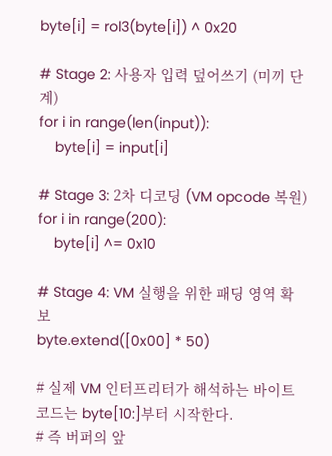byte[i] = rol3(byte[i]) ^ 0x20

# Stage 2: 사용자 입력 덮어쓰기 (미끼 단계)
for i in range(len(input)):
    byte[i] = input[i]

# Stage 3: 2차 디코딩 (VM opcode 복원)
for i in range(200):
    byte[i] ^= 0x10

# Stage 4: VM 실행을 위한 패딩 영역 확보
byte.extend([0x00] * 50)

# 실제 VM 인터프리터가 해석하는 바이트코드는 byte[10:]부터 시작한다.
# 즉 버퍼의 앞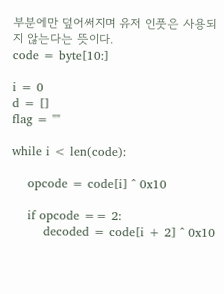부분에만 덮어써지며 유저 인풋은 사용되지 않는다는 뜻이다.
code = byte[10:]

i = 0
d = []
flag = ""

while i < len(code):

    opcode = code[i] ^ 0x10

    if opcode == 2:
        decoded = code[i + 2] ^ 0x10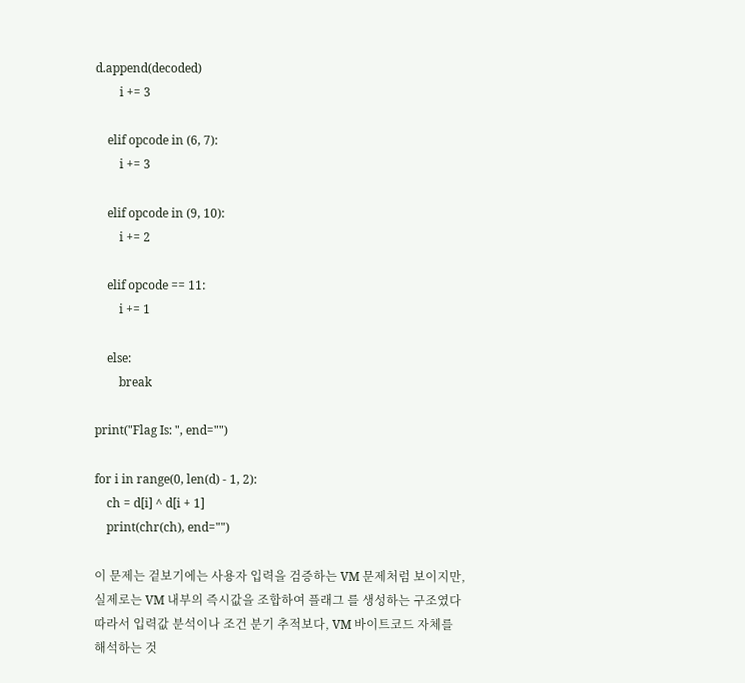d.append(decoded)
        i += 3

    elif opcode in (6, 7):
        i += 3

    elif opcode in (9, 10):
        i += 2

    elif opcode == 11:
        i += 1

    else:
        break

print("Flag Is: ", end="")

for i in range(0, len(d) - 1, 2):
    ch = d[i] ^ d[i + 1]
    print(chr(ch), end="")

이 문제는 겉보기에는 사용자 입력을 검증하는 VM 문제처럼 보이지만, 실제로는 VM 내부의 즉시값을 조합하여 플래그 를 생성하는 구조였다 따라서 입력값 분석이나 조건 분기 추적보다, VM 바이트코드 자체를 해석하는 것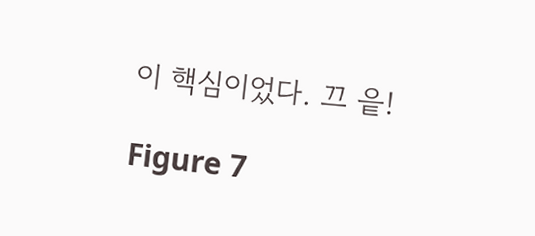이 핵심이었다. 끄 읕!

Figure 7